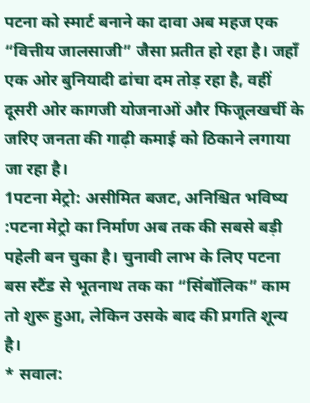पटना को स्मार्ट बनाने का दावा अब महज एक “वित्तीय जालसाजी” जैसा प्रतीत हो रहा है। जहाँ एक ओर बुनियादी ढांचा दम तोड़ रहा है, वहीं दूसरी ओर कागजी योजनाओं और फिजूलखर्ची के जरिए जनता की गाढ़ी कमाई को ठिकाने लगाया जा रहा है।
1पटना मेट्रो: असीमित बजट, अनिश्चित भविष्य :पटना मेट्रो का निर्माण अब तक की सबसे बड़ी पहेली बन चुका है। चुनावी लाभ के लिए पटना बस स्टैंड से भूतनाथ तक का “सिंबॉलिक” काम तो शुरू हुआ, लेकिन उसके बाद की प्रगति शून्य है।
* सवाल: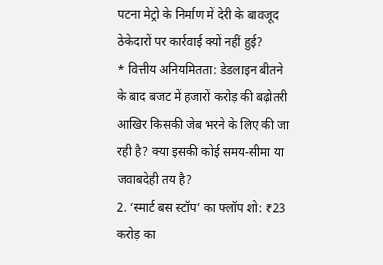पटना मेट्रो के निर्माण में देरी के बावजूद ठेकेदारों पर कार्रवाई क्यों नहीं हुई?
* वित्तीय अनियमितता: डेडलाइन बीतने के बाद बजट में हजारों करोड़ की बढ़ोतरी आखिर किसकी जेब भरने के लिए की जा रही है? क्या इसकी कोई समय-सीमा या जवाबदेही तय है?
2. ‘स्मार्ट बस स्टॉप’ का फ्लॉप शो: ₹23 करोड़ का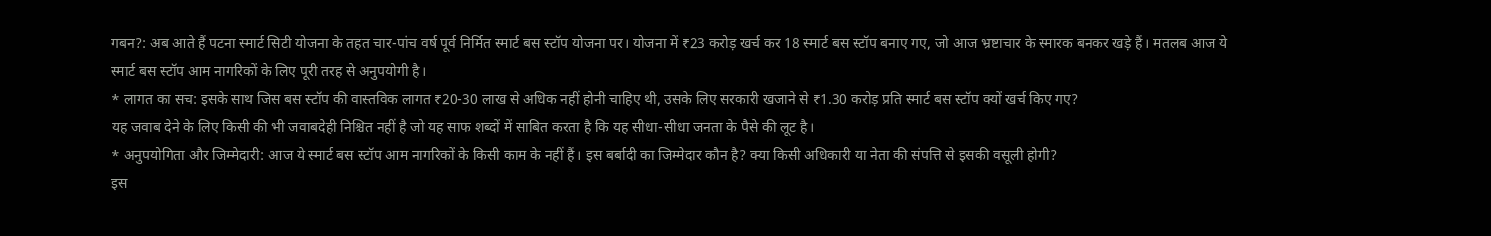गबन?: अब आते हैं पटना स्मार्ट सिटी योजना के तहत चार-पांच वर्ष पूर्व निर्मित स्मार्ट बस स्टॉप योजना पर। योजना में ₹23 करोड़ खर्च कर 18 स्मार्ट बस स्टॉप बनाए गए, जो आज भ्रष्टाचार के स्मारक बनकर खड़े हैं। मतलब आज ये स्मार्ट बस स्टॉप आम नागरिकों के लिए पूरी तरह से अनुपयोगी है।
* लागत का सच: इसके साथ जिस बस स्टॉप की वास्तविक लागत ₹20-30 लाख से अधिक नहीं होनी चाहिए थी, उसके लिए सरकारी खजाने से ₹1.30 करोड़ प्रति स्मार्ट बस स्टॉप क्यों खर्च किए गए?
यह जवाब देने के लिए किसी की भी जवाबदेही निश्चित नहीं है जो यह साफ शब्दों में साबित करता है कि यह सीधा-सीधा जनता के पैसे की लूट है।
* अनुपयोगिता और जिम्मेदारी: आज ये स्मार्ट बस स्टॉप आम नागरिकों के किसी काम के नहीं हैं। इस बर्बादी का जिम्मेदार कौन है? क्या किसी अधिकारी या नेता की संपत्ति से इसकी वसूली होगी?
इस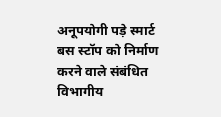अनूपयोगी पड़े स्मार्ट बस स्टॉप को निर्माण करने वाले संबंधित विभागीय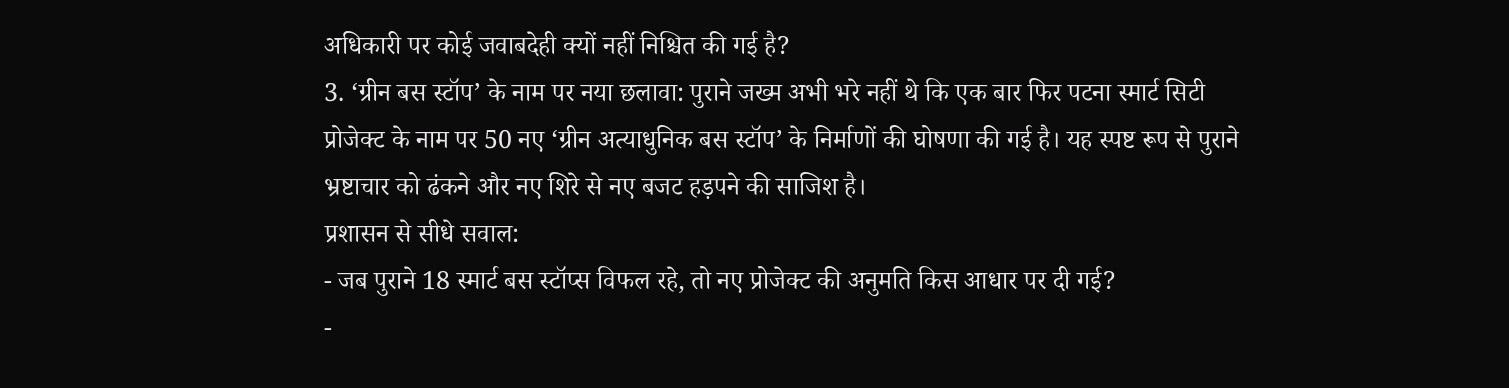अधिकारी पर कोई जवाबदेही क्यों नहीं निश्चित की गई है?
3. ‘ग्रीन बस स्टॉप’ के नाम पर नया छलावा: पुराने जख्म अभी भरे नहीं थे कि एक बार फिर पटना स्मार्ट सिटी प्रोजेक्ट के नाम पर 50 नए ‘ग्रीन अत्याधुनिक बस स्टॉप’ के निर्माणों की घोषणा की गई है। यह स्पष्ट रूप से पुराने भ्रष्टाचार को ढंकने और नए शिरे से नए बजट हड़पने की साजिश है।
प्रशासन से सीधे सवाल:
- जब पुराने 18 स्मार्ट बस स्टॉप्स विफल रहे, तो नए प्रोजेक्ट की अनुमति किस आधार पर दी गई?
-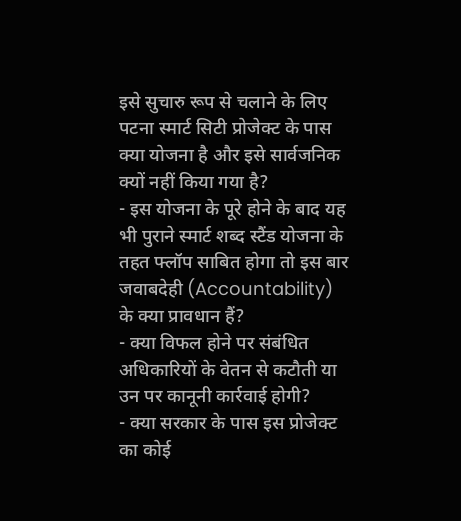इसे सुचारु रूप से चलाने के लिए पटना स्मार्ट सिटी प्रोजेक्ट के पास क्या योजना है और इसे सार्वजनिक क्यों नहीं किया गया है?
- इस योजना के पूरे होने के बाद यह भी पुराने स्मार्ट शब्द स्टैंड योजना के तहत फ्लॉप साबित होगा तो इस बार जवाबदेही (Accountability) के क्या प्रावधान हैं?
- क्या विफल होने पर संबंधित अधिकारियों के वेतन से कटौती या उन पर कानूनी कार्रवाई होगी?
- क्या सरकार के पास इस प्रोजेक्ट का कोई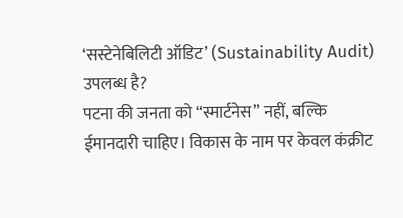‘सस्टेनेबिलिटी ऑडिट’ (Sustainability Audit) उपलब्ध है?
पटना की जनता को “स्मार्टनेस” नहीं, बल्कि ईमानदारी चाहिए। विकास के नाम पर केवल कंक्रीट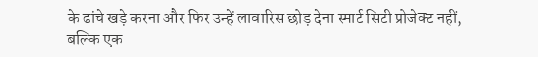के ढांचे खड़े करना और फिर उन्हें लावारिस छोड़ देना स्मार्ट सिटी प्रोजेक्ट नहीं, बल्कि एक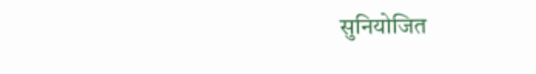सुनियोजित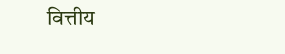वित्तीय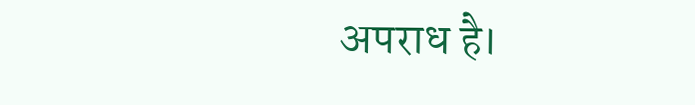अपराध है।